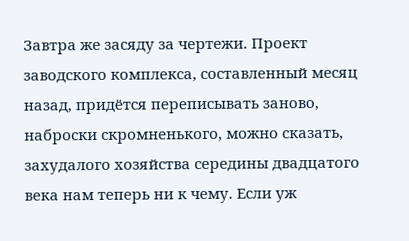Завтра же засяду за чертежи. Проект заводского комплекса, составленный месяц назад, придётся переписывать заново, наброски скромненького, можно сказать, захудалого хозяйства середины двадцатого века нам теперь ни к чему. Если уж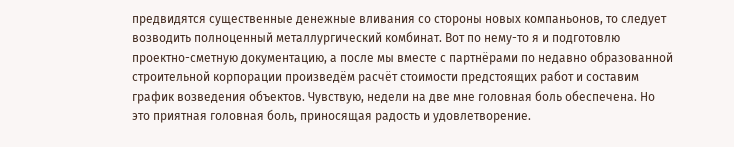предвидятся существенные денежные вливания со стороны новых компаньонов, то следует возводить полноценный металлургический комбинат. Вот по нему-то я и подготовлю проектно-сметную документацию, а после мы вместе с партнёрами по недавно образованной строительной корпорации произведём расчёт стоимости предстоящих работ и составим график возведения объектов. Чувствую, недели на две мне головная боль обеспечена. Но это приятная головная боль, приносящая радость и удовлетворение.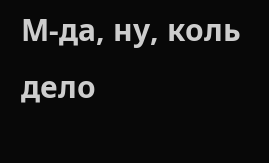М-да, ну, коль дело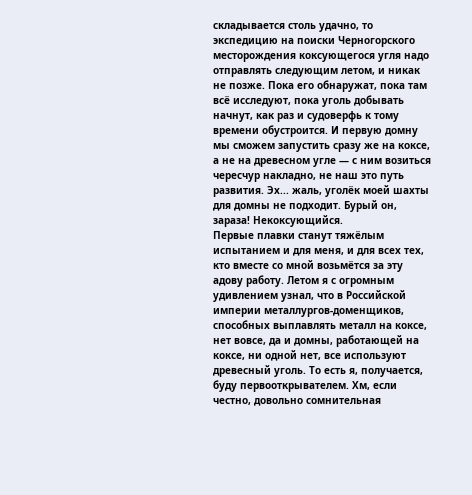складывается столь удачно, то экспедицию на поиски Черногорского месторождения коксующегося угля надо отправлять следующим летом, и никак не позже. Пока его обнаружат, пока там всё исследуют, пока уголь добывать начнут, как раз и судоверфь к тому времени обустроится. И первую домну мы сможем запустить сразу же на коксе, а не на древесном угле — с ним возиться чересчур накладно, не наш это путь развития. Эх... жаль, уголёк моей шахты для домны не подходит. Бурый он, зараза! Некоксующийся.
Первые плавки станут тяжёлым испытанием и для меня, и для всех тех, кто вместе со мной возьмётся за эту адову работу. Летом я с огромным удивлением узнал, что в Российской империи металлургов-доменщиков, способных выплавлять металл на коксе, нет вовсе, да и домны, работающей на коксе, ни одной нет, все используют древесный уголь. То есть я, получается, буду первооткрывателем. Хм, если честно, довольно сомнительная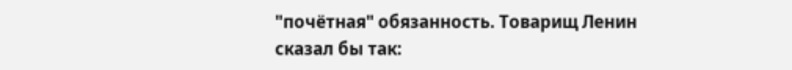"почётная" обязанность. Товарищ Ленин сказал бы так: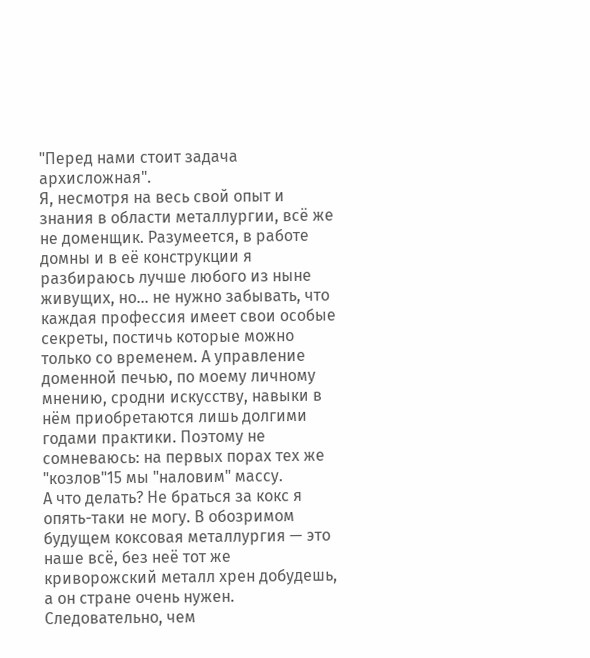"Перед нами стоит задача архисложная".
Я, несмотря на весь свой опыт и знания в области металлургии, всё же не доменщик. Разумеется, в работе домны и в её конструкции я разбираюсь лучше любого из ныне живущих, но... не нужно забывать, что каждая профессия имеет свои особые секреты, постичь которые можно только со временем. А управление доменной печью, по моему личному мнению, сродни искусству, навыки в нём приобретаются лишь долгими годами практики. Поэтому не сомневаюсь: на первых порах тех же "козлов"15 мы "наловим" массу.
А что делать? Не браться за кокс я опять-таки не могу. В обозримом будущем коксовая металлургия — это наше всё, без неё тот же криворожский металл хрен добудешь, а он стране очень нужен. Следовательно, чем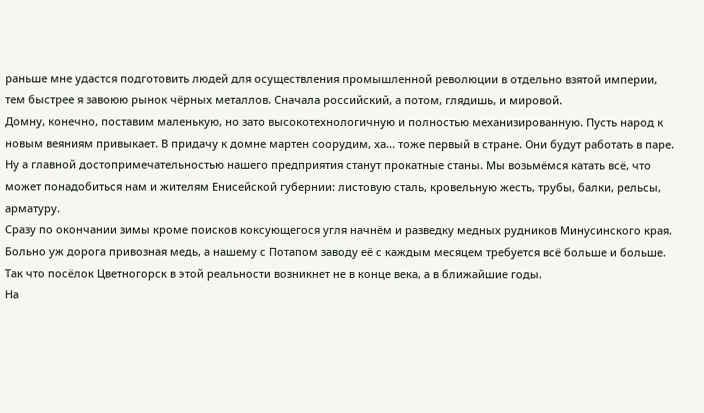раньше мне удастся подготовить людей для осуществления промышленной революции в отдельно взятой империи, тем быстрее я завоюю рынок чёрных металлов. Сначала российский, а потом, глядишь, и мировой.
Домну, конечно, поставим маленькую, но зато высокотехнологичную и полностью механизированную. Пусть народ к новым веяниям привыкает. В придачу к домне мартен соорудим, ха... тоже первый в стране. Они будут работать в паре. Ну а главной достопримечательностью нашего предприятия станут прокатные станы. Мы возьмёмся катать всё, что может понадобиться нам и жителям Енисейской губернии: листовую сталь, кровельную жесть, трубы, балки, рельсы, арматуру.
Сразу по окончании зимы кроме поисков коксующегося угля начнём и разведку медных рудников Минусинского края. Больно уж дорога привозная медь, а нашему с Потапом заводу её с каждым месяцем требуется всё больше и больше. Так что посёлок Цветногорск в этой реальности возникнет не в конце века, а в ближайшие годы.
На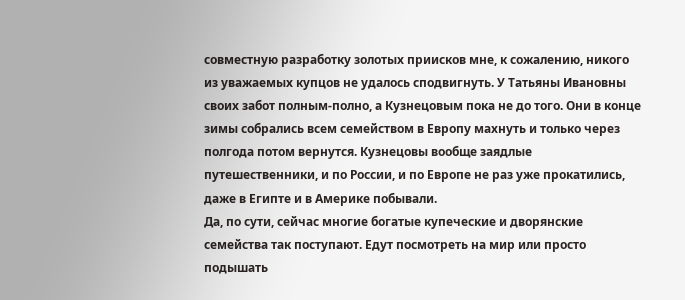совместную разработку золотых приисков мне, к сожалению, никого из уважаемых купцов не удалось сподвигнуть. У Татьяны Ивановны своих забот полным-полно, а Кузнецовым пока не до того. Они в конце зимы собрались всем семейством в Европу махнуть и только через полгода потом вернутся. Кузнецовы вообще заядлые путешественники, и по России, и по Европе не раз уже прокатились, даже в Египте и в Америке побывали.
Да, по сути, сейчас многие богатые купеческие и дворянские семейства так поступают. Едут посмотреть на мир или просто подышать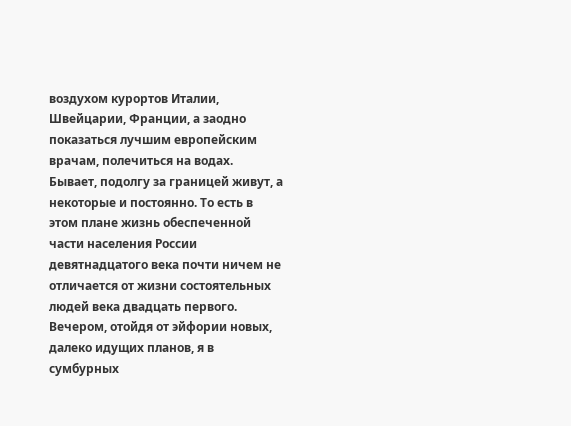воздухом курортов Италии, Швейцарии, Франции, а заодно показаться лучшим европейским врачам, полечиться на водах. Бывает, подолгу за границей живут, а некоторые и постоянно. То есть в этом плане жизнь обеспеченной части населения России девятнадцатого века почти ничем не отличается от жизни состоятельных людей века двадцать первого.
Вечером, отойдя от эйфории новых, далеко идущих планов, я в сумбурных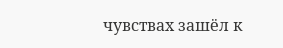чувствах зашёл к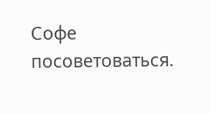Софе посоветоваться.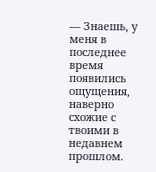— Знаешь, у меня в последнее время появились ощущения, наверно схожие с твоими в недавнем прошлом.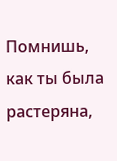Помнишь, как ты была растеряна,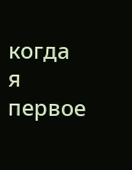когда я первое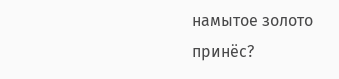намытое золото принёс?